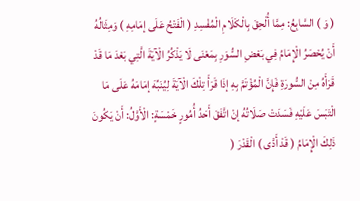( وَ ) السَّابِعُ: مِمَّا أُلْحِقَ بِالْكَلَامِ الْمُفْسِدِ ( الْفَتْحُ عَلَى إمَامِهِ ) وَمِثَالُهُ أَنْ يُحْصَرُ الْإِمَامُ فِي بَعْضِ السُّوَرِ بِمَعْنَى لَا يَذْكُرُ الْآيَةَ الَّتِي بَعْدَ مَا قَدْ قَرَأَهُ مِنْ السُّورَةِ فَإِنَّ الْمُؤْتَمَّ بِهِ إذَا قَرَأَ تِلْكَ الْآيَةَ لِيُنَبِّهَ إمَامَهُ عَلَى مَا الْتَبَسَ عَلَيْهِ فَسَدَتْ صَلَاتُهُ إنْ اتَّفَقَ أَحَدُ أُمُورٍ خَمْسَةٍ: الْأَوَّلُ: أَنْ يَكُونَ ذَلِكَ الْإِمَامُ ( قَدْ أَدَّى ) الْقَدْرَ (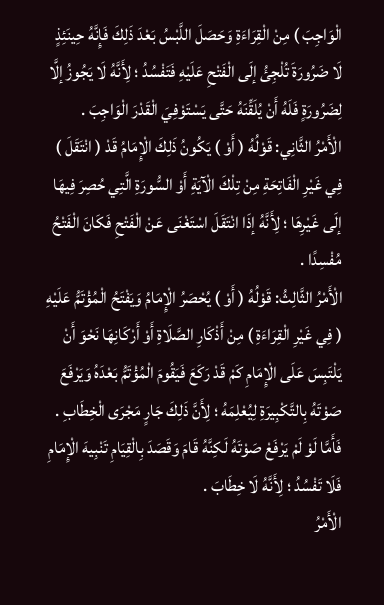الْوَاجِبَ ) مِنْ الْقِرَاءَةِ وَحَصَلَ اللَّبْسُ بَعْدَ ذَلِكَ فَإِنَّهُ حِينَئِذٍ لَا ضَرُورَةَ تُلْجِئُ إلَى الْفَتْحِ عَلَيْهِ فَتَفْسُدُ ؛ لِأَنَّهُ لَا يَجُوزُ إلَّا لِضَرُورَةٍ فَلَهُ أَنْ يُلَقِّنَهُ حَتَّى يَسْتَوْفِيَ الْقَدْرَ الْوَاجِبَ .
الْأَمْرُ الثَّانِي: قَوْلُهُ ( أَوْ ) يَكُونُ ذَلِكَ الْإِمَامُ قَدْ ( انْتَقَلَ ) فِي غَيْرِ الْفَاتِحَةِ مِنْ تِلْكَ الْآيَةِ أَوْ السُّورَةِ الَّتِي حُصِرَ فِيهَا إلَى غَيْرِهَا ؛ لِأَنَّهُ إذَا انْتَقَلَ اسْتَغْنَى عَنْ الْفَتْحِ فَكَانَ الْفَتْحُ مُفْسِدًا .
الْأَمْرُ الثَّالِثُ: قَوْلُهُ ( أَوْ ) يُحْصَرُ الْإِمَامُ وَيَفْتَحُ الْمُؤْتَمُّ عَلَيْهِ ( فِي غَيْرِ الْقِرَاءَةِ ) مِنْ أَذْكَارِ الصَّلَاةِ أَوْ أَرْكَانِهَا نَحْوَ أَنْ يَلْتَبِسَ عَلَى الْإِمَامِ كَمْ قَدْ رَكَعَ فَيَقُومَ الْمُؤْتَمُّ بَعْدَهُ وَيَرْفَعَ صَوْتَهُ بِالتَّكْبِيرَةِ لِيُعْلِمَهُ ؛ لِأَنَّ ذَلِكَ جَارٍ مَجْرَى الْخِطَابِ .
فَأَمَّا لَوْ لَمْ يَرْفَعْ صَوْتَهُ لَكِنَّهُ قَامَ وَقَصَدَ بِالْقِيَامِ تَنْبِيهَ الْإِمَامِ فَلَا تَفْسُدُ ؛ لِأَنَّهُ لَا خِطَابَ .
الْأَمْرُ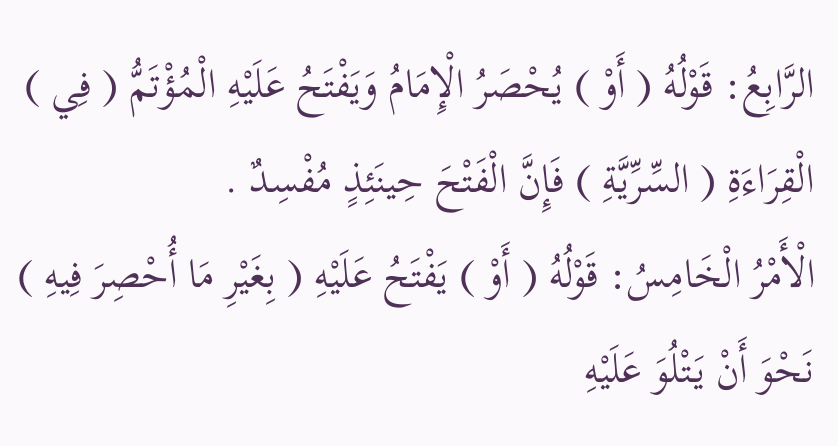الرَّابِعُ: قَوْلُهُ ( أَوْ ) يُحْصَرُ الْإِمَامُ وَيَفْتَحُ عَلَيْهِ الْمُؤْتَمُّ ( فِي ) الْقِرَاءَةِ ( السِّرِّيَّةِ ) فَإِنَّ الْفَتْحَ حِينَئِذٍ مُفْسِدٌ .
الْأَمْرُ الْخَامِسُ: قَوْلُهُ ( أَوْ ) يَفْتَحُ عَلَيْهِ ( بِغَيْرِ مَا أُحْصِرَ فِيهِ ) نَحْوَ أَنْ يَتْلُوَ عَلَيْهِ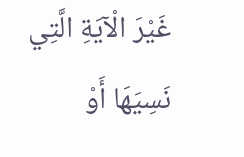غَيْرَ الْآيَةِ الَّتِي نَسِيَهَا أَوْ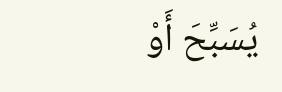يُسَبِّحَ أَوْ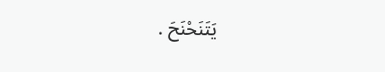يَتَنَحْنَحَ .